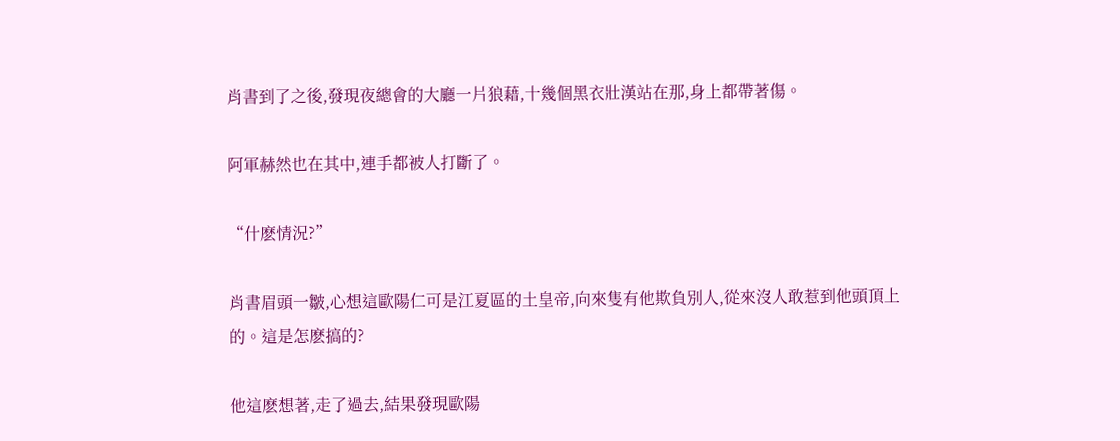肖書到了之後,發現夜總會的大廳一片狼藉,十幾個黑衣壯漢站在那,身上都帶著傷。

阿軍赫然也在其中,連手都被人打斷了。

“什麽情況?”

肖書眉頭一皺,心想這歐陽仁可是江夏區的土皇帝,向來隻有他欺負別人,從來沒人敢惹到他頭頂上的。這是怎麽搞的?

他這麽想著,走了過去,結果發現歐陽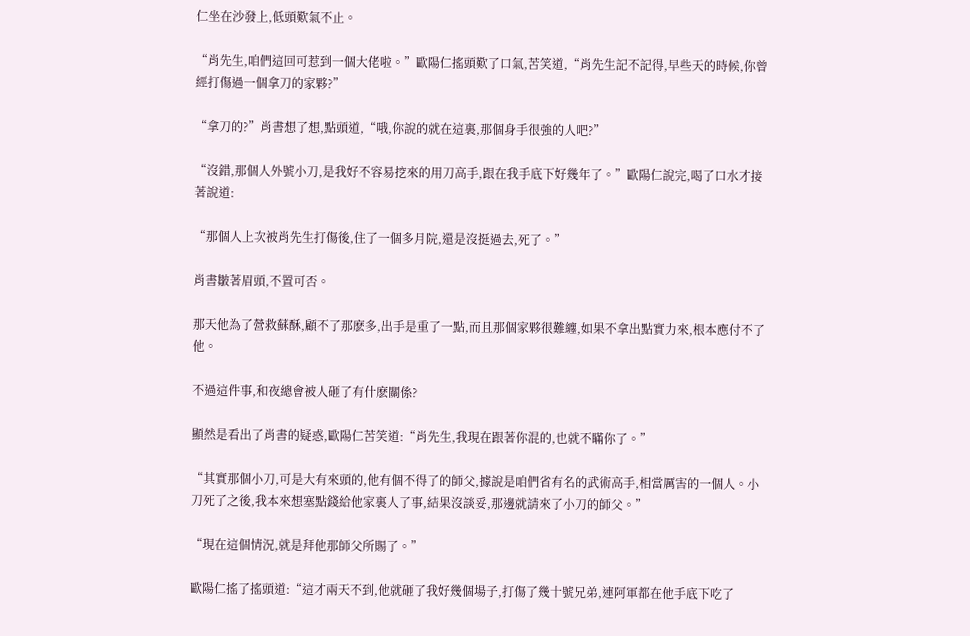仁坐在沙發上,低頭歎氣不止。

“肖先生,咱們這回可惹到一個大佬啦。”歐陽仁搖頭歎了口氣,苦笑道,“肖先生記不記得,早些天的時候,你曾經打傷過一個拿刀的家夥?”

“拿刀的?”肖書想了想,點頭道,“哦,你說的就在這裏,那個身手很強的人吧?”

“沒錯,那個人外號小刀,是我好不容易挖來的用刀高手,跟在我手底下好幾年了。”歐陽仁說完,喝了口水才接著說道:

“那個人上次被肖先生打傷後,住了一個多月院,還是沒挺過去,死了。”

肖書皺著眉頭,不置可否。

那天他為了營救蘇酥,顧不了那麽多,出手是重了一點,而且那個家夥很難纏,如果不拿出點實力來,根本應付不了他。

不過這件事,和夜總會被人砸了有什麽關係?

顯然是看出了肖書的疑惑,歐陽仁苦笑道:“肖先生,我現在跟著你混的,也就不瞞你了。”

“其實那個小刀,可是大有來頭的,他有個不得了的師父,據說是咱們省有名的武術高手,相當厲害的一個人。小刀死了之後,我本來想塞點錢給他家裏人了事,結果沒談妥,那邊就請來了小刀的師父。”

“現在這個情況,就是拜他那師父所賜了。”

歐陽仁搖了搖頭道:“這才兩天不到,他就砸了我好幾個場子,打傷了幾十號兄弟,連阿軍都在他手底下吃了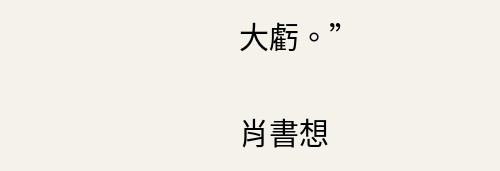大虧。”

肖書想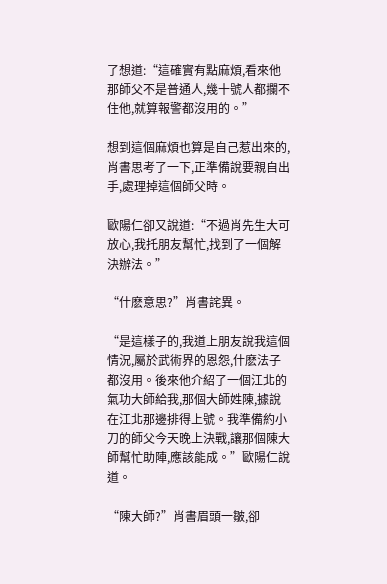了想道:“這確實有點麻煩,看來他那師父不是普通人,幾十號人都攔不住他,就算報警都沒用的。”

想到這個麻煩也算是自己惹出來的,肖書思考了一下,正準備說要親自出手,處理掉這個師父時。

歐陽仁卻又說道:“不過肖先生大可放心,我托朋友幫忙,找到了一個解決辦法。”

“什麽意思?”肖書詫異。

“是這樣子的,我道上朋友說我這個情況,屬於武術界的恩怨,什麽法子都沒用。後來他介紹了一個江北的氣功大師給我,那個大師姓陳,據說在江北那邊排得上號。我準備約小刀的師父今天晚上決戰,讓那個陳大師幫忙助陣,應該能成。”歐陽仁說道。

“陳大師?”肖書眉頭一皺,卻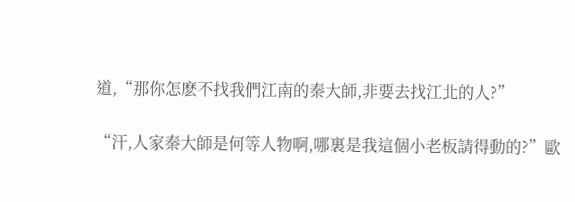道,“那你怎麽不找我們江南的秦大師,非要去找江北的人?”

“汗,人家秦大師是何等人物啊,哪裏是我這個小老板請得動的?”歐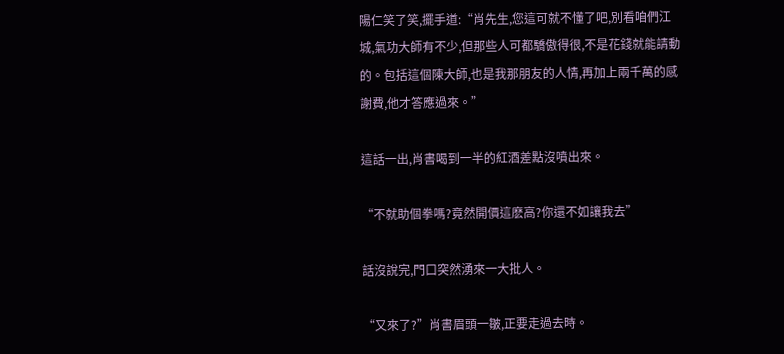陽仁笑了笑,擺手道:“肖先生,您這可就不懂了吧,別看咱們江城,氣功大師有不少,但那些人可都驕傲得很,不是花錢就能請動的。包括這個陳大師,也是我那朋友的人情,再加上兩千萬的感謝費,他才答應過來。”

這話一出,肖書喝到一半的紅酒差點沒噴出來。

“不就助個拳嗎?竟然開價這麽高?你還不如讓我去”

話沒說完,門口突然湧來一大批人。

“又來了?”肖書眉頭一皺,正要走過去時。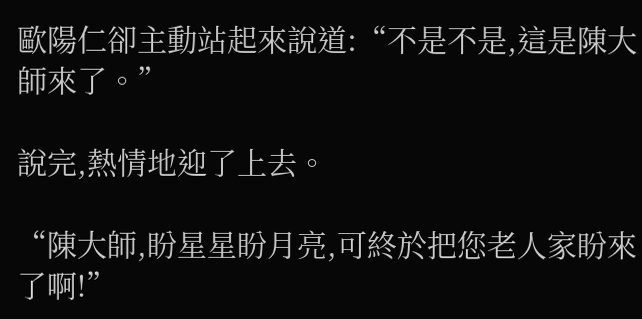歐陽仁卻主動站起來說道:“不是不是,這是陳大師來了。”

說完,熱情地迎了上去。

“陳大師,盼星星盼月亮,可終於把您老人家盼來了啊!”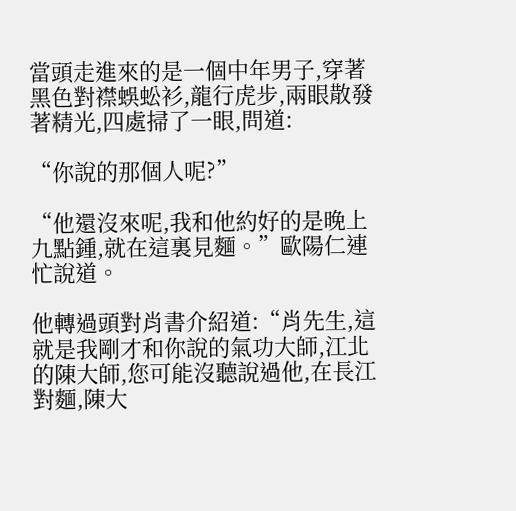當頭走進來的是一個中年男子,穿著黑色對襟蜈蚣衫,龍行虎步,兩眼散發著精光,四處掃了一眼,問道:

“你說的那個人呢?”

“他還沒來呢,我和他約好的是晚上九點鍾,就在這裏見麵。”歐陽仁連忙說道。

他轉過頭對肖書介紹道:“肖先生,這就是我剛才和你說的氣功大師,江北的陳大師,您可能沒聽說過他,在長江對麵,陳大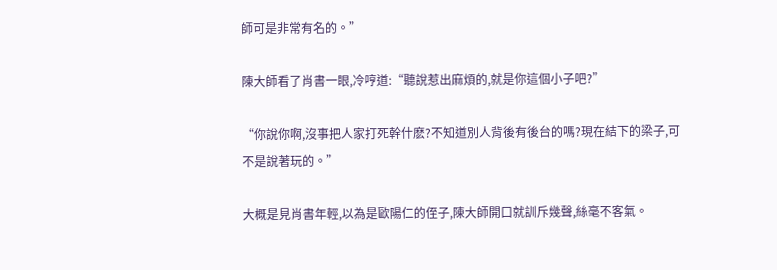師可是非常有名的。”

陳大師看了肖書一眼,冷哼道:“聽說惹出麻煩的,就是你這個小子吧?”

“你說你啊,沒事把人家打死幹什麽?不知道別人背後有後台的嗎?現在結下的梁子,可不是說著玩的。”

大概是見肖書年輕,以為是歐陽仁的侄子,陳大師開口就訓斥幾聲,絲毫不客氣。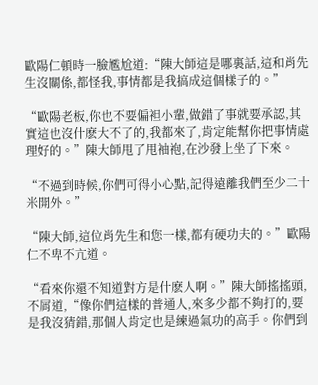歐陽仁頓時一臉尷尬道:“陳大師這是哪裏話,這和肖先生沒關係,都怪我,事情都是我搞成這個樣子的。”

“歐陽老板,你也不要偏袒小輩,做錯了事就要承認,其實這也沒什麽大不了的,我都來了,肯定能幫你把事情處理好的。”陳大師甩了甩袖袍,在沙發上坐了下來。

“不過到時候,你們可得小心點,記得遠離我們至少二十米開外。”

“陳大師,這位肖先生和您一樣,都有硬功夫的。”歐陽仁不卑不亢道。

“看來你還不知道對方是什麽人啊。”陳大師搖搖頭,不屑道,“像你們這樣的普通人,來多少都不夠打的,要是我沒猜錯,那個人肯定也是練過氣功的高手。你們到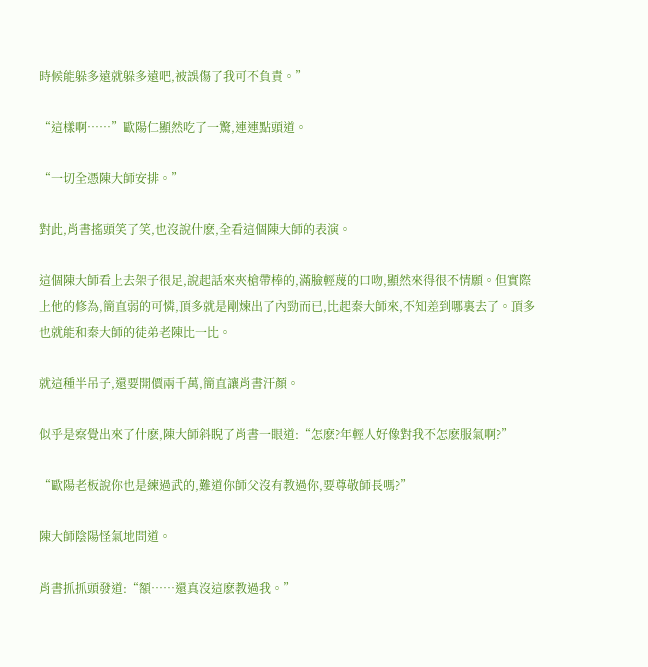時候能躲多遠就躲多遠吧,被誤傷了我可不負責。”

“這樣啊……”歐陽仁顯然吃了一驚,連連點頭道。

“一切全憑陳大師安排。”

對此,肖書搖頭笑了笑,也沒說什麽,全看這個陳大師的表演。

這個陳大師看上去架子很足,說起話來夾槍帶棒的,滿臉輕蔑的口吻,顯然來得很不情願。但實際上他的修為,簡直弱的可憐,頂多就是剛煉出了內勁而已,比起秦大師來,不知差到哪裏去了。頂多也就能和秦大師的徒弟老陳比一比。

就這種半吊子,還要開價兩千萬,簡直讓肖書汗顏。

似乎是察覺出來了什麽,陳大師斜睨了肖書一眼道:“怎麽?年輕人好像對我不怎麽服氣啊?”

“歐陽老板說你也是練過武的,難道你師父沒有教過你,要尊敬師長嗎?”

陳大師陰陽怪氣地問道。

肖書抓抓頭發道:“額……還真沒這麽教過我。”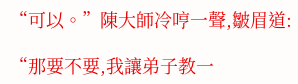“可以。”陳大師冷哼一聲,皺眉道:

“那要不要,我讓弟子教一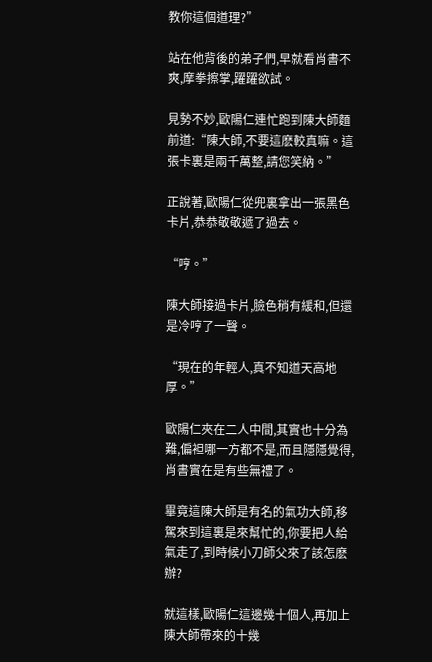教你這個道理?”

站在他背後的弟子們,早就看肖書不爽,摩拳擦掌,躍躍欲試。

見勢不妙,歐陽仁連忙跑到陳大師麵前道:“陳大師,不要這麽較真嘛。這張卡裏是兩千萬整,請您笑納。”

正說著,歐陽仁從兜裏拿出一張黑色卡片,恭恭敬敬遞了過去。

“哼。”

陳大師接過卡片,臉色稍有緩和,但還是冷哼了一聲。

“現在的年輕人,真不知道天高地厚。”

歐陽仁夾在二人中間,其實也十分為難,偏袒哪一方都不是,而且隱隱覺得,肖書實在是有些無禮了。

畢竟這陳大師是有名的氣功大師,移駕來到這裏是來幫忙的,你要把人給氣走了,到時候小刀師父來了該怎麽辦?

就這樣,歐陽仁這邊幾十個人,再加上陳大師帶來的十幾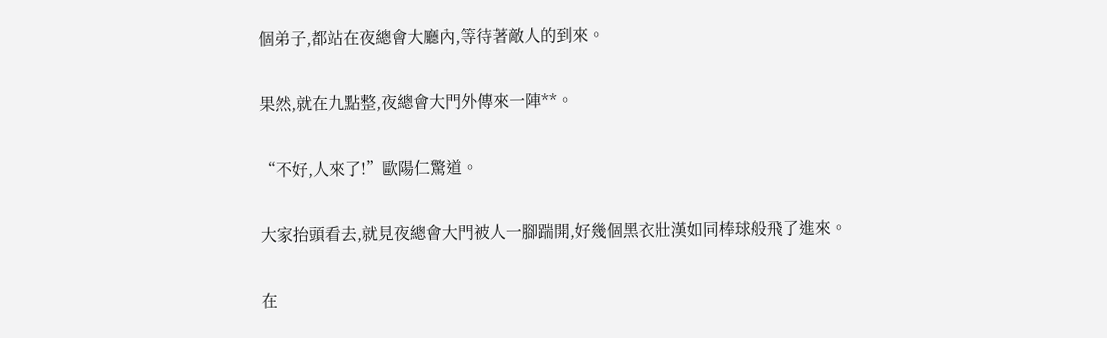個弟子,都站在夜總會大廳內,等待著敵人的到來。

果然,就在九點整,夜總會大門外傳來一陣**。

“不好,人來了!”歐陽仁驚道。

大家抬頭看去,就見夜總會大門被人一腳踹開,好幾個黑衣壯漢如同棒球般飛了進來。

在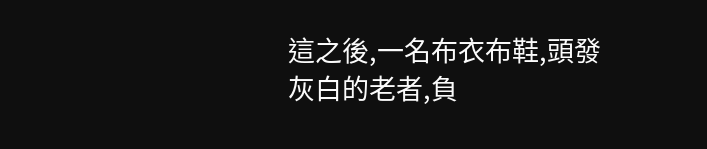這之後,一名布衣布鞋,頭發灰白的老者,負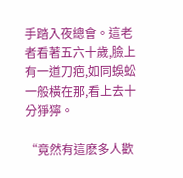手踏入夜總會。這老者看著五六十歲,臉上有一道刀疤,如同蜈蚣一般橫在那,看上去十分猙獰。

“竟然有這麽多人歡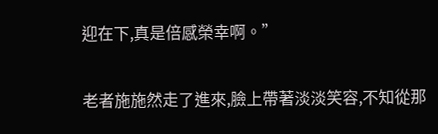迎在下,真是倍感榮幸啊。”

老者施施然走了進來,臉上帶著淡淡笑容,不知從那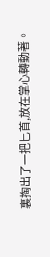裏掏出了一把匕首,放在掌心轉動著。